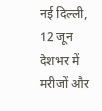नई दिल्ली, 12 जून
देशभर में मरीजों और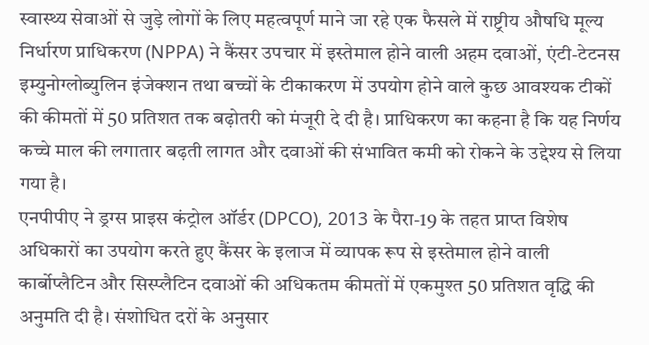स्वास्थ्य सेवाओं से जुड़े लोगों के लिए महत्वपूर्ण माने जा रहे एक फैसले में राष्ट्रीय औषधि मूल्य निर्धारण प्राधिकरण (NPPA) ने कैंसर उपचार में इस्तेमाल होने वाली अहम दवाओं, एंटी-टेटनस इम्युनोग्लोब्युलिन इंजेक्शन तथा बच्चों के टीकाकरण में उपयोग होने वाले कुछ आवश्यक टीकों की कीमतों में 50 प्रतिशत तक बढ़ोतरी को मंजूरी दे दी है। प्राधिकरण का कहना है कि यह निर्णय कच्चे माल की लगातार बढ़ती लागत और दवाओं की संभावित कमी को रोकने के उद्देश्य से लिया गया है।
एनपीपीए ने ड्रग्स प्राइस कंट्रोल ऑर्डर (DPCO), 2013 के पैरा-19 के तहत प्राप्त विशेष अधिकारों का उपयोग करते हुए कैंसर के इलाज में व्यापक रूप से इस्तेमाल होने वाली कार्बोप्लैटिन और सिस्प्लैटिन दवाओं की अधिकतम कीमतों में एकमुश्त 50 प्रतिशत वृद्धि की अनुमति दी है। संशोधित दरों के अनुसार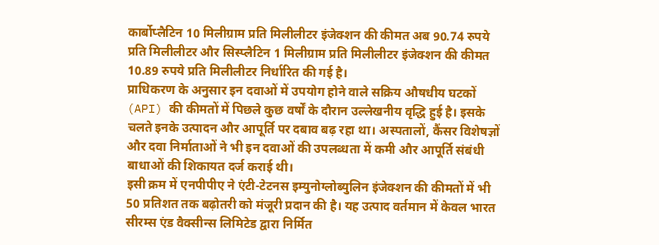कार्बोप्लैटिन 10 मिलीग्राम प्रति मिलीलीटर इंजेक्शन की कीमत अब 90.74 रुपये प्रति मिलीलीटर और सिस्प्लैटिन 1 मिलीग्राम प्रति मिलीलीटर इंजेक्शन की कीमत 10.89 रुपये प्रति मिलीलीटर निर्धारित की गई है।
प्राधिकरण के अनुसार इन दवाओं में उपयोग होने वाले सक्रिय औषधीय घटकों (API) की कीमतों में पिछले कुछ वर्षों के दौरान उल्लेखनीय वृद्धि हुई है। इसके चलते इनके उत्पादन और आपूर्ति पर दबाव बढ़ रहा था। अस्पतालों, कैंसर विशेषज्ञों और दवा निर्माताओं ने भी इन दवाओं की उपलब्धता में कमी और आपूर्ति संबंधी बाधाओं की शिकायत दर्ज कराई थी।
इसी क्रम में एनपीपीए ने एंटी-टेटनस इम्युनोग्लोब्युलिन इंजेक्शन की कीमतों में भी 50 प्रतिशत तक बढ़ोतरी को मंजूरी प्रदान की है। यह उत्पाद वर्तमान में केवल भारत सीरम्स एंड वैक्सीन्स लिमिटेड द्वारा निर्मित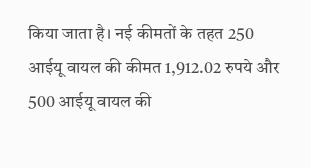किया जाता है। नई कीमतों के तहत 250 आईयू वायल की कीमत 1,912.02 रुपये और 500 आईयू वायल की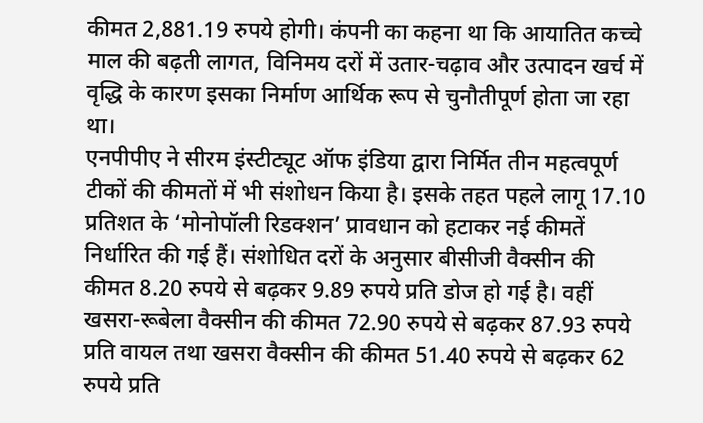कीमत 2,881.19 रुपये होगी। कंपनी का कहना था कि आयातित कच्चे माल की बढ़ती लागत, विनिमय दरों में उतार-चढ़ाव और उत्पादन खर्च में वृद्धि के कारण इसका निर्माण आर्थिक रूप से चुनौतीपूर्ण होता जा रहा था।
एनपीपीए ने सीरम इंस्टीट्यूट ऑफ इंडिया द्वारा निर्मित तीन महत्वपूर्ण टीकों की कीमतों में भी संशोधन किया है। इसके तहत पहले लागू 17.10 प्रतिशत के ‘मोनोपॉली रिडक्शन’ प्रावधान को हटाकर नई कीमतें निर्धारित की गई हैं। संशोधित दरों के अनुसार बीसीजी वैक्सीन की कीमत 8.20 रुपये से बढ़कर 9.89 रुपये प्रति डोज हो गई है। वहीं खसरा-रूबेला वैक्सीन की कीमत 72.90 रुपये से बढ़कर 87.93 रुपये प्रति वायल तथा खसरा वैक्सीन की कीमत 51.40 रुपये से बढ़कर 62 रुपये प्रति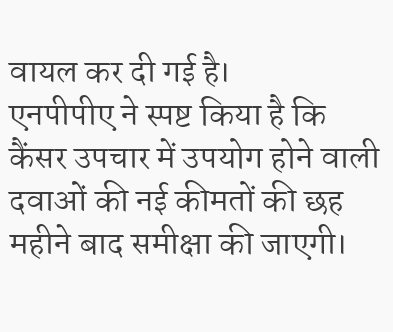वायल कर दी गई है।
एनपीपीए ने स्पष्ट किया है कि कैंसर उपचार में उपयोग होने वाली दवाओं की नई कीमतों की छह महीने बाद समीक्षा की जाएगी।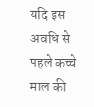यदि इस अवधि से पहले कच्चे माल की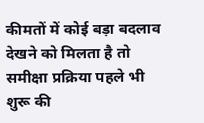कीमतों में कोई बड़ा बदलाव देखने को मिलता है तो समीक्षा प्रक्रिया पहले भी शुरू की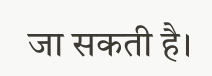जा सकती है।